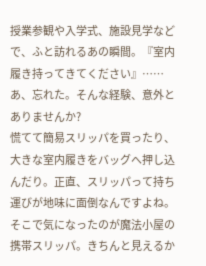授業参観や入学式、施設見学などで、ふと訪れるあの瞬間。『室内履き持ってきてください』……あ、忘れた。そんな経験、意外とありませんか?
慌てて簡易スリッパを買ったり、大きな室内履きをバッグへ押し込んだり。正直、スリッパって持ち運びが地味に面倒なんですよね。
そこで気になったのが魔法小屋の携帯スリッパ。きちんと見えるか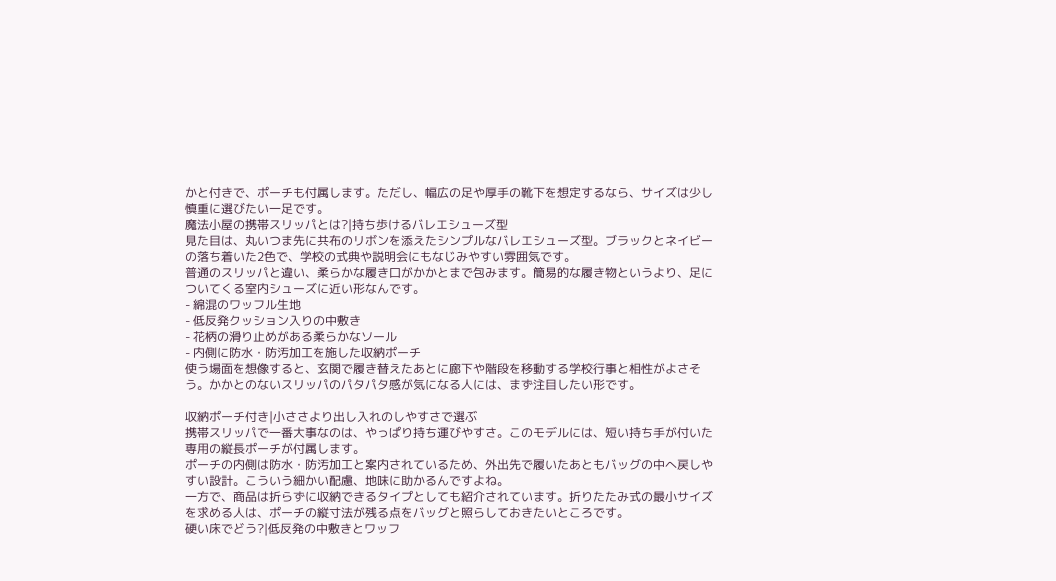かと付きで、ポーチも付属します。ただし、幅広の足や厚手の靴下を想定するなら、サイズは少し慎重に選びたい一足です。
魔法小屋の携帯スリッパとは?|持ち歩けるバレエシューズ型
見た目は、丸いつま先に共布のリボンを添えたシンプルなバレエシューズ型。ブラックとネイビーの落ち着いた2色で、学校の式典や説明会にもなじみやすい雰囲気です。
普通のスリッパと違い、柔らかな履き口がかかとまで包みます。簡易的な履き物というより、足についてくる室内シューズに近い形なんです。
- 綿混のワッフル生地
- 低反発クッション入りの中敷き
- 花柄の滑り止めがある柔らかなソール
- 内側に防水・防汚加工を施した収納ポーチ
使う場面を想像すると、玄関で履き替えたあとに廊下や階段を移動する学校行事と相性がよさそう。かかとのないスリッパのパタパタ感が気になる人には、まず注目したい形です。

収納ポーチ付き|小ささより出し入れのしやすさで選ぶ
携帯スリッパで一番大事なのは、やっぱり持ち運びやすさ。このモデルには、短い持ち手が付いた専用の縦長ポーチが付属します。
ポーチの内側は防水・防汚加工と案内されているため、外出先で履いたあともバッグの中へ戻しやすい設計。こういう細かい配慮、地味に助かるんですよね。
一方で、商品は折らずに収納できるタイプとしても紹介されています。折りたたみ式の最小サイズを求める人は、ポーチの縦寸法が残る点をバッグと照らしておきたいところです。
硬い床でどう?|低反発の中敷きとワッフ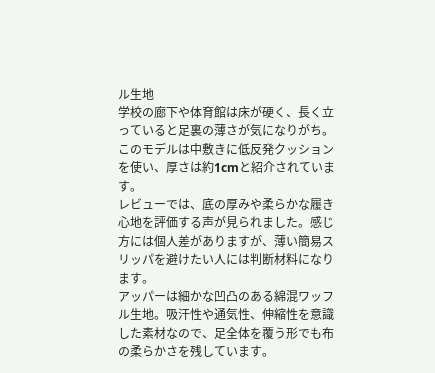ル生地
学校の廊下や体育館は床が硬く、長く立っていると足裏の薄さが気になりがち。このモデルは中敷きに低反発クッションを使い、厚さは約1cmと紹介されています。
レビューでは、底の厚みや柔らかな履き心地を評価する声が見られました。感じ方には個人差がありますが、薄い簡易スリッパを避けたい人には判断材料になります。
アッパーは細かな凹凸のある綿混ワッフル生地。吸汗性や通気性、伸縮性を意識した素材なので、足全体を覆う形でも布の柔らかさを残しています。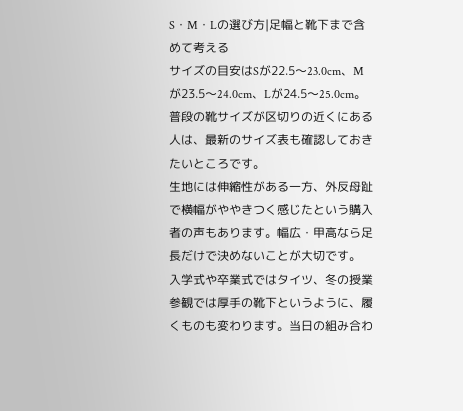S・M・Lの選び方|足幅と靴下まで含めて考える
サイズの目安はSが22.5〜23.0cm、Mが23.5〜24.0cm、Lが24.5〜25.0cm。普段の靴サイズが区切りの近くにある人は、最新のサイズ表も確認しておきたいところです。
生地には伸縮性がある一方、外反母趾で横幅がややきつく感じたという購入者の声もあります。幅広・甲高なら足長だけで決めないことが大切です。
入学式や卒業式ではタイツ、冬の授業参観では厚手の靴下というように、履くものも変わります。当日の組み合わ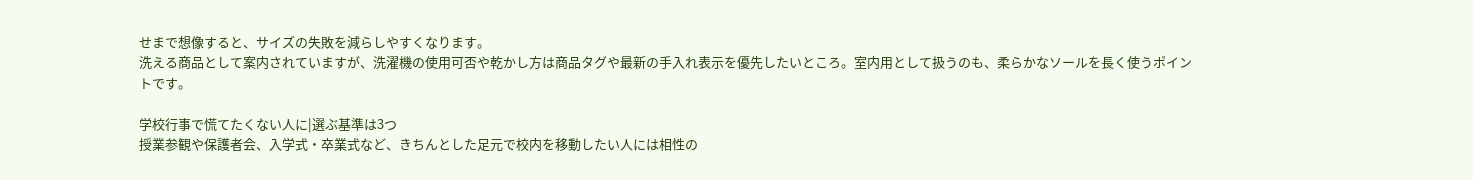せまで想像すると、サイズの失敗を減らしやすくなります。
洗える商品として案内されていますが、洗濯機の使用可否や乾かし方は商品タグや最新の手入れ表示を優先したいところ。室内用として扱うのも、柔らかなソールを長く使うポイントです。

学校行事で慌てたくない人に|選ぶ基準は3つ
授業参観や保護者会、入学式・卒業式など、きちんとした足元で校内を移動したい人には相性の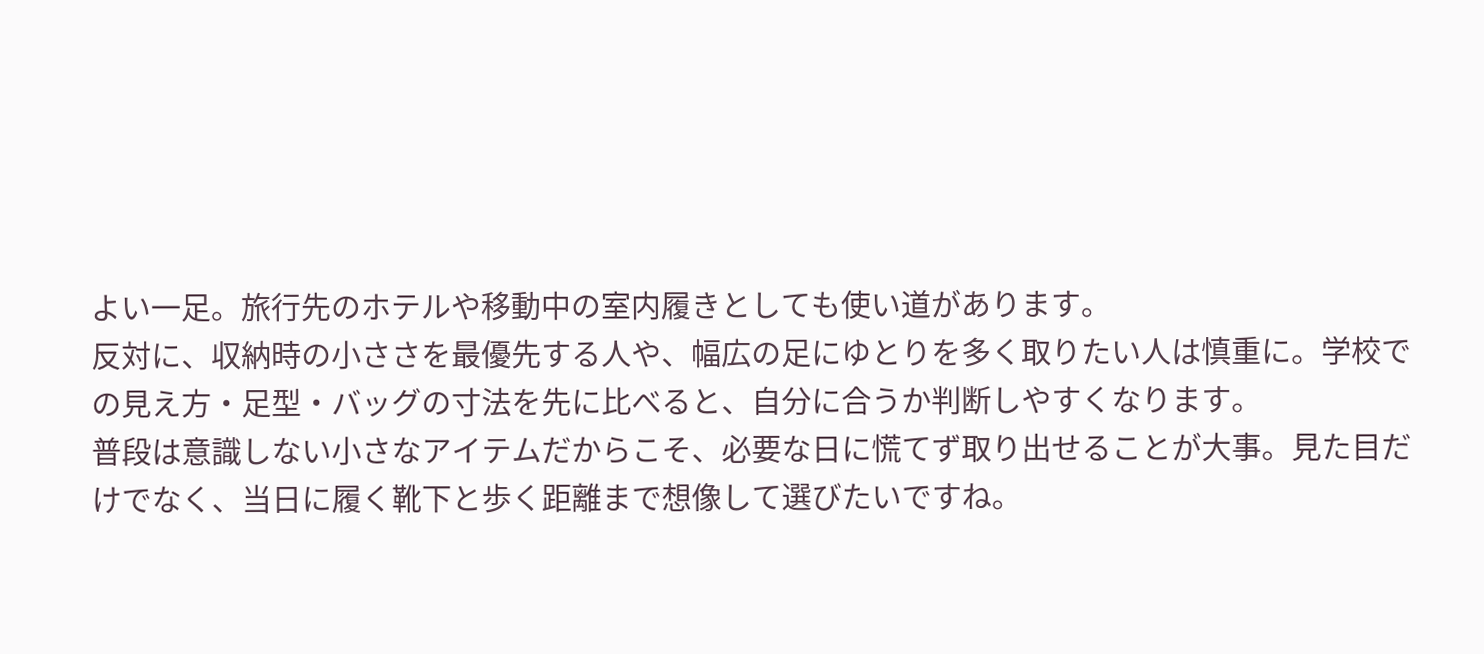よい一足。旅行先のホテルや移動中の室内履きとしても使い道があります。
反対に、収納時の小ささを最優先する人や、幅広の足にゆとりを多く取りたい人は慎重に。学校での見え方・足型・バッグの寸法を先に比べると、自分に合うか判断しやすくなります。
普段は意識しない小さなアイテムだからこそ、必要な日に慌てず取り出せることが大事。見た目だけでなく、当日に履く靴下と歩く距離まで想像して選びたいですね。